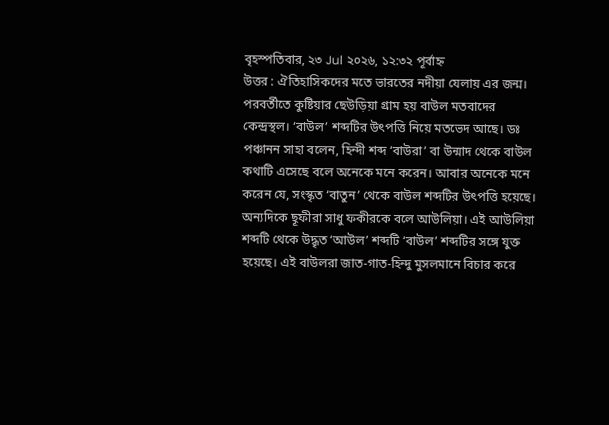বৃহস্পতিবার, ২৩ Jul ২০২৬, ১২:৩২ পূর্বাহ্ন
উত্তর : ঐতিহাসিকদের মতে ভারতের নদীয়া যেলায় এর জন্ম। পরবর্তীতে কুষ্টিয়ার ছেউড়িয়া গ্রাম হয় বাউল মতবাদের কেন্দ্রস্থল। ‘বাউল’ শব্দটির উৎপত্তি নিয়ে মতভেদ আছে। ডঃ পঞ্চানন সাহা বলেন, হিন্দী শব্দ ‘বাউরা’ বা উন্মাদ থেকে বাউল কথাটি এসেছে বলে অনেকে মনে করেন। আবার অনেকে মনে করেন যে, সংস্কৃত ‘বাতুন’ থেকে বাউল শব্দটির উৎপত্তি হয়েছে। অন্যদিকে ছূফীরা সাধু ফকীরকে বলে আউলিয়া। এই আউলিয়া শব্দটি থেকে উদ্ধৃত ‘আউল’ শব্দটি ‘বাউল’ শব্দটির সঙ্গে যুক্ত হয়েছে। এই বাউলরা জাত-গাত-হিন্দু মুসলমানে বিচার করে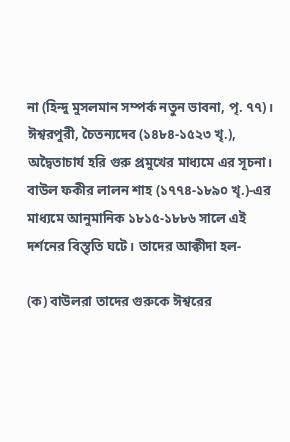না (হিন্দু মুসলমান সম্পর্ক নতুন ভাবনা, পৃ. ৭৭)। ঈশ্বরপুরী, চৈতন্যদেব (১৪৮৪-১৫২৩ খৃ.), অদ্বৈতাচার্য হরি গুরু প্রমুখের মাধ্যমে এর সূচনা। বাউল ফকীর লালন শাহ (১৭৭৪-১৮৯০ খৃ.)-এর মাধ্যমে আনুমানিক ১৮১৫-১৮৮৬ সালে এই দর্শনের বিস্তৃতি ঘটে। তাদের আক্বীদা হল-

(ক) বাউলরা তাদের গুরুকে ঈশ্বরের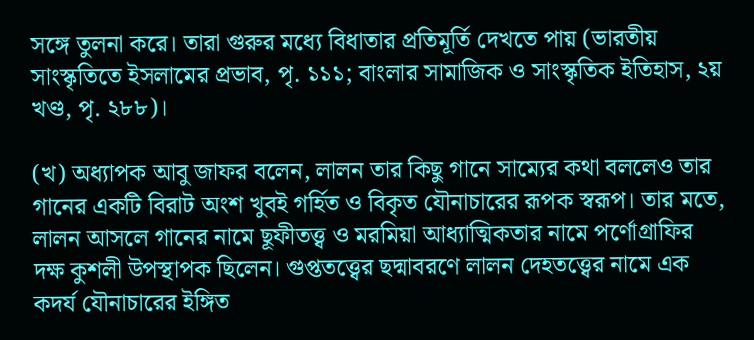সঙ্গে তুলনা করে। তারা গুরুর মধ্যে বিধাতার প্রতিমূর্তি দেখতে পায় (ভারতীয় সাংস্কৃতিতে ইসলামের প্রভাব, পৃ. ১১১; বাংলার সামাজিক ও সাংস্কৃতিক ইতিহাস, ২য় খণ্ড, পৃ. ২৮৮)।

(খ) অধ্যাপক আবু জাফর বলেন, লালন তার কিছু গানে সাম্যের কথা বললেও তার গানের একটি বিরাট অংশ খুবই গর্হিত ও বিকৃত যৌনাচারের রূপক স্বরূপ। তার মতে, লালন আসলে গানের নামে ছূফীতত্ত্ব ও মরমিয়া আধ্যাত্মিকতার নামে পর্ণোগ্রাফির দক্ষ কুশলী উপস্থাপক ছিলেন। গুপ্ততত্ত্বের ছদ্মাবরণে লালন দেহতত্ত্বের নামে এক কদর্য যৌনাচারের ইঙ্গিত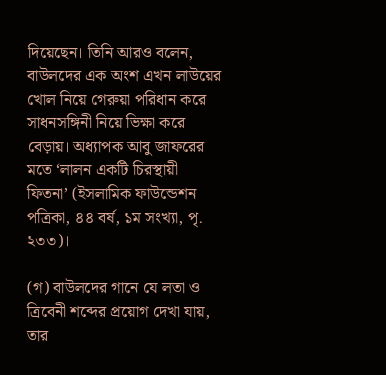দিয়েছেন। তিনি আরও বলেন, বাউলদের এক অংশ এখন লাউয়ের খোল নিয়ে গেরুয়া পরিধান করে সাধনসঙ্গিনী নিয়ে ভিক্ষা করে বেড়ায়। অধ্যাপক আবু জাফরের মতে ‘লালন একটি চিরস্থায়ী ফিতনা’ (ইসলামিক ফাউন্ডেশন পত্রিকা, ৪৪ বর্ষ, ১ম সংখ্যা, পৃ. ২৩৩)।

(গ) বাউলদের গানে যে লতা ও ত্রিবেনী শব্দের প্রয়োগ দেখা যায়, তার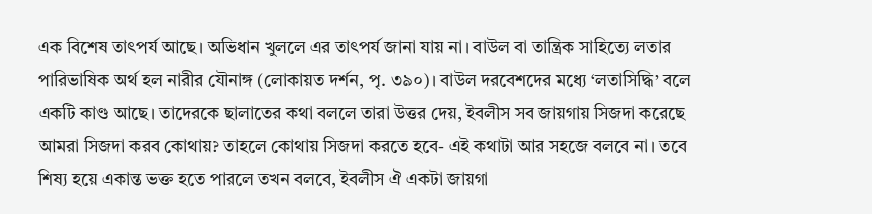এক বিশেষ তাৎপর্য আছে। অভিধান খুললে এর তাৎপর্য জানা যায় না। বাউল বা তান্ত্রিক সাহিত্যে লতার পারিভাষিক অর্থ হল নারীর যৌনাঙ্গ (লোকায়ত দর্শন, পৃ. ৩৯০)। বাউল দরবেশদের মধ্যে ‘লতাসিদ্ধি’ বলে একটি কাণ্ড আছে। তাদেরকে ছালাতের কথা বললে তারা উত্তর দেয়, ইবলীস সব জায়গায় সিজদা করেছে আমরা সিজদা করব কোথায়? তাহলে কোথায় সিজদা করতে হবে- এই কথাটা আর সহজে বলবে না। তবে শিষ্য হয়ে একান্ত ভক্ত হতে পারলে তখন বলবে, ইবলীস ঐ একটা জায়গা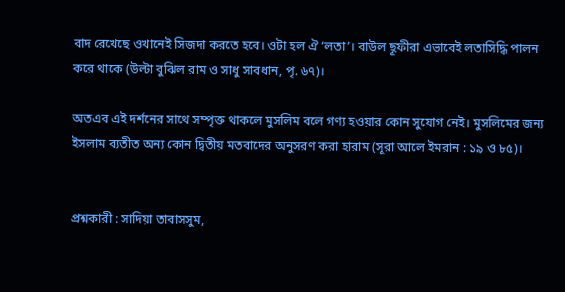বাদ রেখেছে ওখানেই সিজদা করতে হবে। ওটা হল ঐ ‘লতা’। বাউল ছূফীরা এভাবেই লতাসিদ্ধি পালন করে থাকে (উল্টা বুঝিল রাম ও সাধু সাবধান, পৃ. ৬৭)।

অতএব এই দর্শনের সাথে সম্পৃক্ত থাকলে মুসলিম বলে গণ্য হওয়ার কোন সুযোগ নেই। মুসলিমের জন্য ইসলাম ব্যতীত অন্য কোন দ্বিতীয় মতবাদের অনুসরণ করা হারাম (সূরা আলে ইমরান : ১৯ ও ৮৫)।


প্রশ্নকারী : সাদিয়া তাবাসসুম,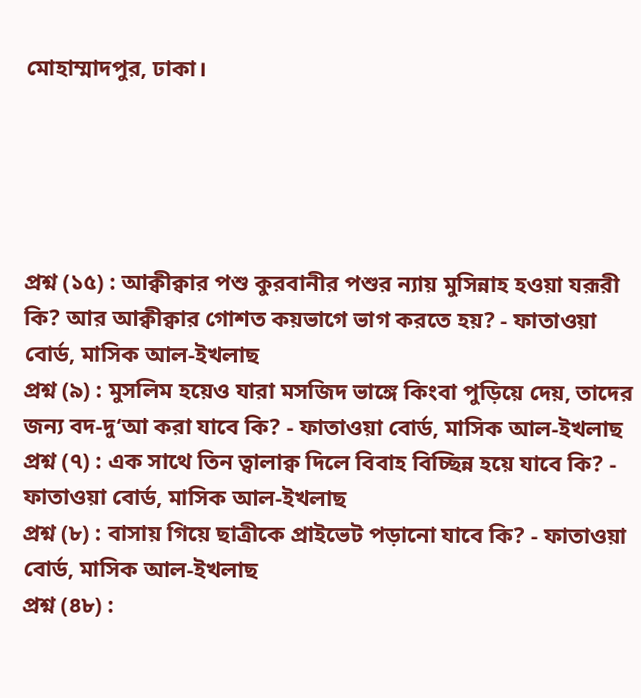মোহাম্মাদপুর, ঢাকা।





প্রশ্ন (১৫) : আক্বীক্বার পশু কুরবানীর পশুর ন্যায় মুসিন্নাহ হওয়া যরূরী কি? আর আক্বীক্বার গোশত কয়ভাগে ভাগ করতে হয়? - ফাতাওয়া বোর্ড, মাসিক আল-ইখলাছ
প্রশ্ন (৯) : মুসলিম হয়েও যারা মসজিদ ভাঙ্গে কিংবা পুড়িয়ে দেয়, তাদের জন্য বদ-দু‘আ করা যাবে কি? - ফাতাওয়া বোর্ড, মাসিক আল-ইখলাছ
প্রশ্ন (৭) : এক সাথে তিন ত্বালাক্ব দিলে বিবাহ বিচ্ছিন্ন হয়ে যাবে কি? - ফাতাওয়া বোর্ড, মাসিক আল-ইখলাছ
প্রশ্ন (৮) : বাসায় গিয়ে ছাত্রীকে প্রাইভেট পড়ানো যাবে কি? - ফাতাওয়া বোর্ড, মাসিক আল-ইখলাছ
প্রশ্ন (৪৮) :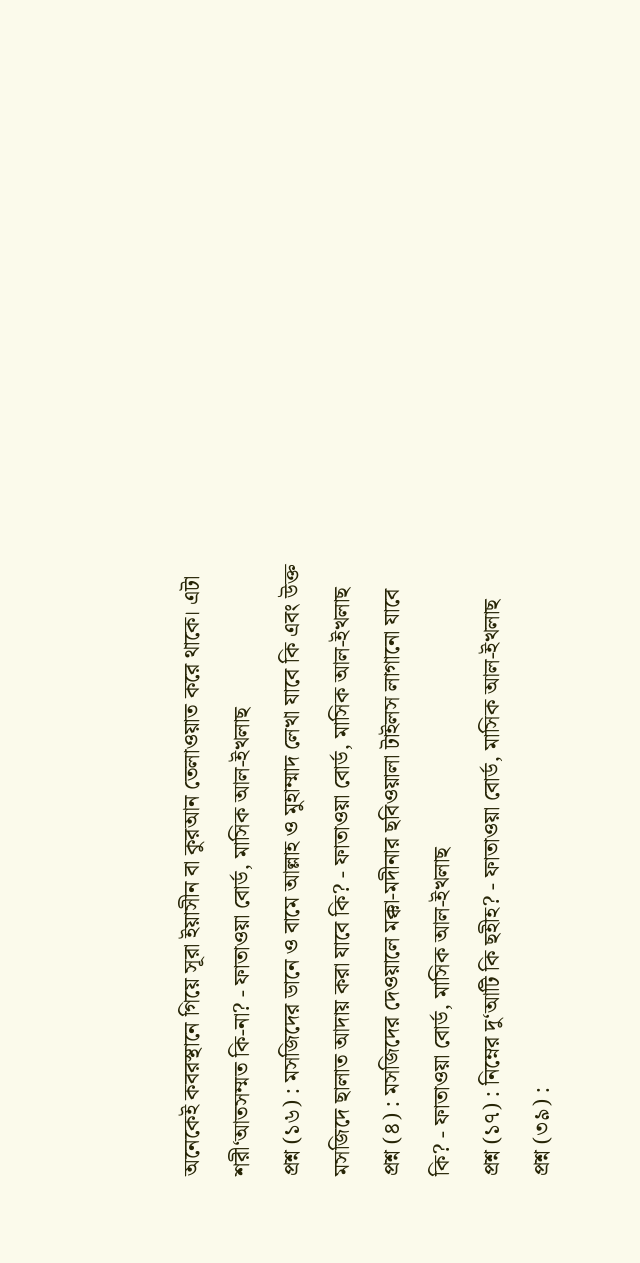অনেকেই কবরস্থানে গিয়ে সূরা ইয়াসীন বা কুরআন তেলাওয়াত করে থাকে। এটা শরী‘আতসম্মত কি-না? - ফাতাওয়া বোর্ড, মাসিক আল-ইখলাছ
প্রশ্ন (১৬) : মসজিদের ডানে ও বামে আল্লাহ ও মুহাম্মাদ লেখা যাবে কি এবং উক্ত মসজিদে ছালাত আদায় করা যাবে কি? - ফাতাওয়া বোর্ড, মাসিক আল-ইখলাছ
প্রশ্ন (৪) : মসজিদের দেওয়ালে মক্কা-মদীনার ছবিওয়ালা টাইলস লাগানো যাবে কি? - ফাতাওয়া বোর্ড, মাসিক আল-ইখলাছ
প্রশ্ন (১৭) : নিম্নের দু‘আটি কি ছহীহ? - ফাতাওয়া বোর্ড, মাসিক আল-ইখলাছ
প্রশ্ন (৩৯) :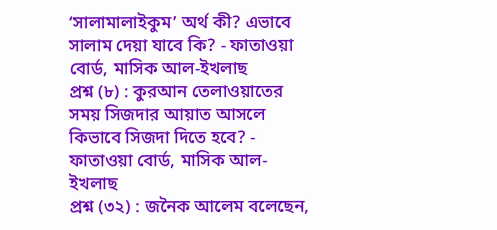‘সালামালাইকুম’ অর্থ কী? এভাবে সালাম দেয়া যাবে কি? - ফাতাওয়া বোর্ড, মাসিক আল-ইখলাছ
প্রশ্ন (৮) : কুরআন তেলাওয়াতের সময় সিজদার আয়াত আসলে কিভাবে সিজদা দিতে হবে? - ফাতাওয়া বোর্ড, মাসিক আল-ইখলাছ
প্রশ্ন (৩২) : জনৈক আলেম বলেছেন,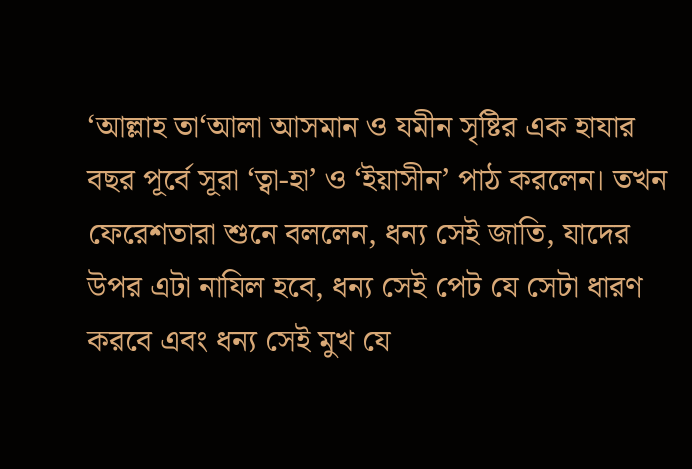‘আল্লাহ তা‘আলা আসমান ও যমীন সৃষ্টির এক হাযার বছর পূর্বে সূরা ‘ত্বা-হা’ ও ‘ইয়াসীন’ পাঠ করলেন। তখন ফেরেশতারা শুনে বললেন, ধন্য সেই জাতি, যাদের উপর এটা নাযিল হবে, ধন্য সেই পেট যে সেটা ধারণ করবে এবং ধন্য সেই মুখ যে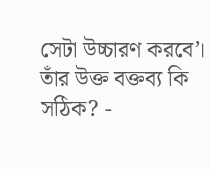সেটা উচ্চারণ করবে’। তাঁর উক্ত বক্তব্য কি সঠিক? -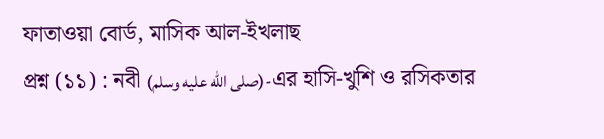ফাতাওয়া বোর্ড, মাসিক আল-ইখলাছ
প্রশ্ন (১১) : নবী (صلى الله عليه وسلم)-এর হাসি-খুশি ও রসিকতার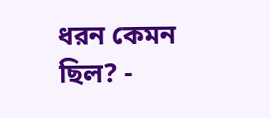ধরন কেমন ছিল? -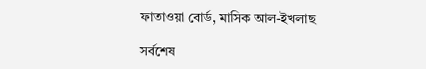ফাতাওয়া বোর্ড, মাসিক আল-ইখলাছ

সর্বশেষ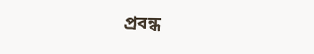প্রবন্ধ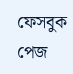ফেসবুক পেজ